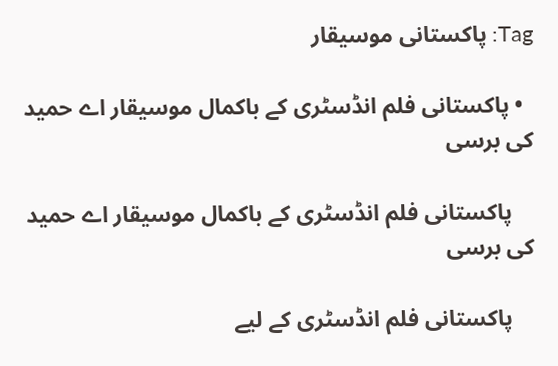Tag: پاکستانی موسیقار

  • پاکستانی فلم انڈسٹری کے باکمال موسیقار اے حمید کی برسی

    پاکستانی فلم انڈسٹری کے باکمال موسیقار اے حمید کی برسی

    پاکستانی فلم انڈسٹری کے لیے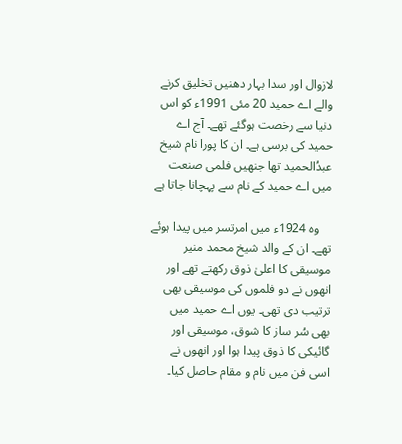لازوال اور سدا بہار دھنیں تخلیق کرنے والے اے حمید 20 مئی 1991ء کو اس دنیا سے رخصت ہوگئے تھے۔ آج اے حمید کی برسی ہے۔ ان کا پورا نام شیخ عبدُالحمید تھا جنھیں فلمی صنعت میں اے حمید کے نام سے پہچانا جاتا ہے

    وہ 1924ء میں امرتسر میں پیدا ہوئے تھے۔ ان کے والد شیخ محمد منیر موسیقی کا اعلیٰ ذوق رکھتے تھے اور انھوں نے دو فلموں کی موسیقی بھی ترتیب دی تھی۔ یوں اے حمید میں بھی سُر ساز کا شوق، موسیقی اور گائیکی کا ذوق پیدا ہوا اور انھوں نے اسی فن میں نام و مقام حاصل کیا۔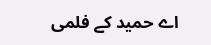اے حمید کے فلمی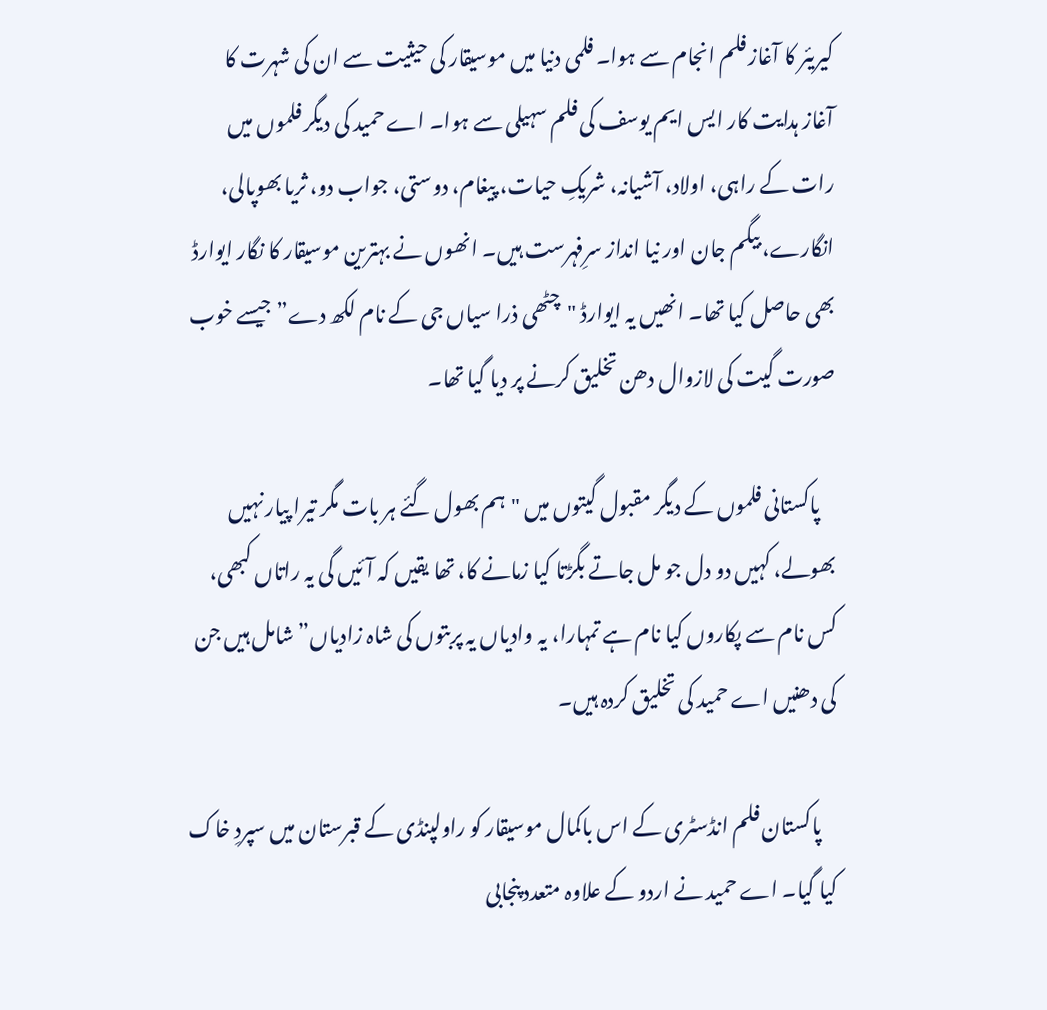کیریئر کا آغاز فلم انجام سے ہوا۔ فلمی دنیا میں موسیقار کی حیثیت سے ان کی شہرت کا آغاز ہدایت کار ایس ایم یوسف کی فلم سہیلی سے ہوا۔ اے حمید کی دیگر فلموں میں رات کے راہی، اولاد، آشیانہ، شریکِ حیات، پیغام، دوستی، جواب دو، ثریا بھوپالی، انگارے، بیگم جان اور نیا انداز سرِفہرست ہیں۔ انھوں نے بہترین موسیقار کا نگار ایوارڈ بھی حاصل کیا تھا۔ انھیں یہ ایوارڈ "چٹھی ذرا سیاں جی کے نام لکھ دے” جیسے خوب صورت گیت کی لازوال دھن تخلیق کرنے پر دیا گیا تھا۔

    پاکستانی فلموں کے دیگر مقبول گیتوں میں "ہم بھول گئے ہر بات مگر تیرا پیار نہیں بھولے، کہیں دو دل جو مل جاتے بگڑتا کیا زمانے کا، تھا یقیں کہ آئیں گی یہ راتاں کبھی، کس نام سے پکاروں کیا نام ہے تمہارا، یہ وادیاں یہ پربتوں کی شاہ زادیاں” شامل ہیں جن کی دھنیں اے حمید کی تخلیق کردہ ہیں۔

    پاکستان فلم انڈسٹری کے اس باکمال موسیقار کو راولپنڈی کے قبرستان میں سپردِ خاک کیا گیا۔ اے حمید نے اردو کے علاوہ متعدد پنجابی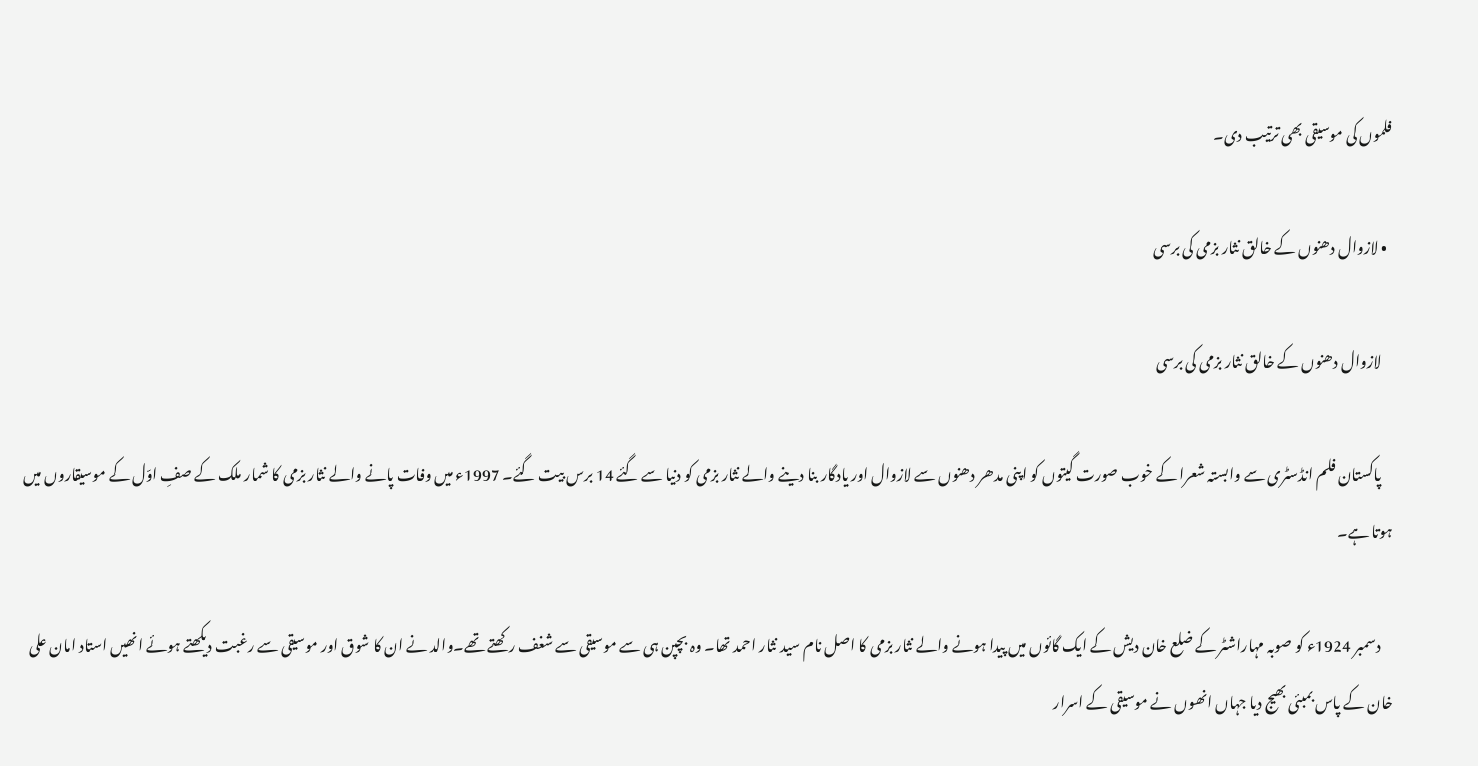فلموں کی موسیقی بھی ترتیب دی۔

  • لازوال دھنوں کے خالق نثار بزمی کی برسی

    لازوال دھنوں کے خالق نثار بزمی کی برسی

    پاکستان فلم انڈسٹری سے وابستہ شعرا کے خوب صورت گیتوں کو اپنی مدھر دھنوں سے لازوال اور یادگار بنا دینے والے نثار بزمی کو دنیا سے گئے 14 برس بیت گئے۔ 1997ء میں وفات پانے والے نثار بزمی کا شمار ملک کے صفِ اوّل کے موسیقاروں میں ہوتا ہے۔

    دسمبر 1924ء کو صوبہ مہاراشٹر کے ضلع خان دیش کے ایک گائوں میں پیدا ہونے والے نثار بزمی کا اصل نام سید نثار احمد تھا۔ وہ بچپن ہی سے موسیقی سے شغف رکھتے تھے۔والد نے ان کا شوق اور موسیقی سے رغبت دیکھتے ہوئے انھیں استاد امان علی خان کے پاس بمبئی بھیج دیا جہاں انھوں نے موسیقی کے اسرار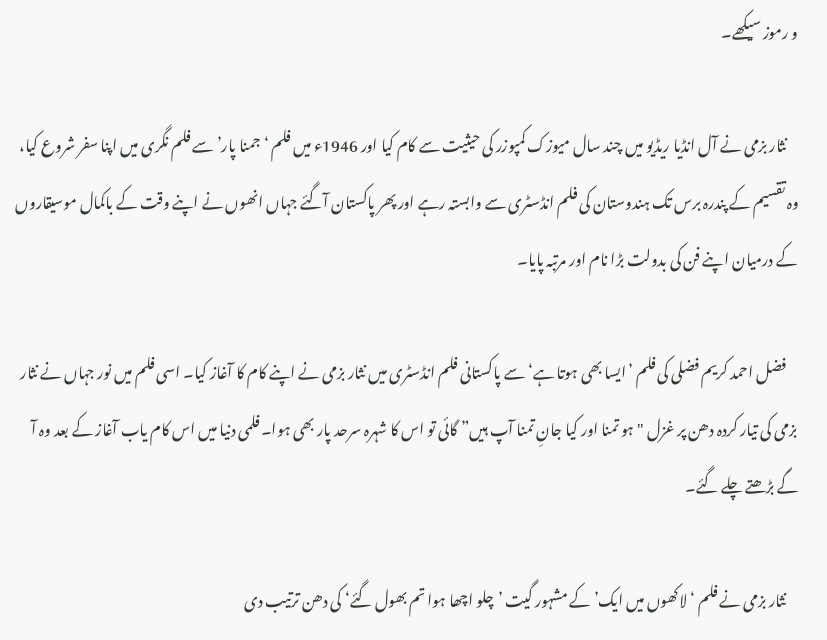و رموز سیکھے۔

    نثار بزمی نے آل انڈیا ریڈیو میں چند سال میوزک کمپوزر کی حیثیت سے کام کیا اور 1946ء میں فلم ‘جمنا پار’ سے فلم نگری میں اپنا سفر شروع کیا، وہ تقسیم کے پندرہ برس تک ہندوستان کی فلم انڈسٹری سے وابستہ رہے اور پھر پاکستان آگئے جہاں انھوں نے اپنے وقت کے باکمال موسیقاروں کے درمیان اپنے فن کی بدولت بڑا نام اور مرتبہ پایا۔

    فضل احمد کریم فضلی کی فلم ’ایسا بھی ہوتا ہے‘سے پاکستانی فلم انڈسٹری میں نثار بزمی نے اپنے کام کا آغاز کیا۔ اسی فلم میں نور جہاں نے نثار بزمی کی تیار کردہ دھن پر غزل "ہو تمنا اور کیا جانِ تمنا آپ ہیں” گائی تو اس کا شہرہ سرحد پار بھی ہوا۔ فلمی دنیا میں اس کام یاب آغاز کے بعد وہ آ گے بڑھتے چلے گئے۔

    نثار بزمی نے فلم ‘لاکھوں میں ایک’ کے مشہور گیت ’چلو اچھا ہوا تم بھول گئے‘ کی دھن ترتیب دی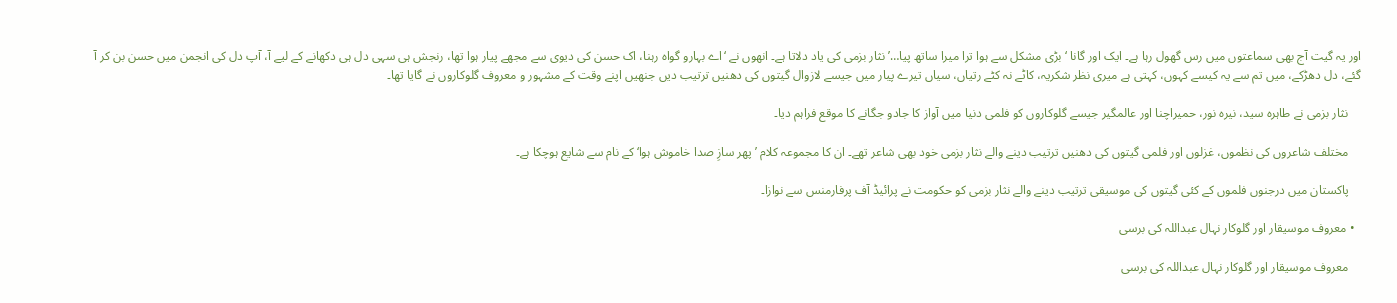اور یہ گیت آج بھی سماعتوں میں‌ رس گھول رہا ہے۔ ایک اور گانا ‘بڑی مشکل سے ہوا ترا میرا ساتھ پیا…’ نثار بزمی کی یاد دلاتا ہے۔ انھوں نے ‘اے بہارو گواہ رہنا، اک حسن کی دیوی سے مجھے پیار ہوا تھا، رنجش ہی سہی دل ہی دکھانے کے لیے آ، آپ دل کی انجمن میں حسن بن کر آ گئے، دل دھڑکے، میں تم سے یہ کیسے کہوں، کہتی ہے میری نظر شکریہ، کاٹے نہ کٹے رتیاں، سیاں تیرے پیار میں جیسے لازوال گیتوں کی دھنیں‌ ترتیب دیں جنھیں اپنے وقت کے مشہور و معروف گلوکاروں نے گایا تھا۔

    نثار بزمی نے طاہرہ سید، نیرہ نور، حمیراچنا اور عالمگیر جیسے گلوکاروں کو فلمی دنیا میں آواز کا جادو جگانے کا موقع فراہم دیا۔

    مختلف شاعروں کی نظموں، غزلوں اور فلمی گیتوں کی دھنیں ترتیب دینے والے نثار بزمی خود بھی شاعر تھے۔ ان کا مجموعہ کلام ’پھر سازِ صدا خاموش ہوا‘ کے نام سے شایع ہوچکا ہے۔

    پاکستان میں درجنوں فلموں کے کئی گیتوں کی موسیقی ترتیب دینے والے نثار بزمی کو حکومت نے پرائیڈ آف پرفارمنس سے نوازا۔

  • معروف موسیقار اور گلوکار نہال عبداللہ کی برسی

    معروف موسیقار اور گلوکار نہال عبداللہ کی برسی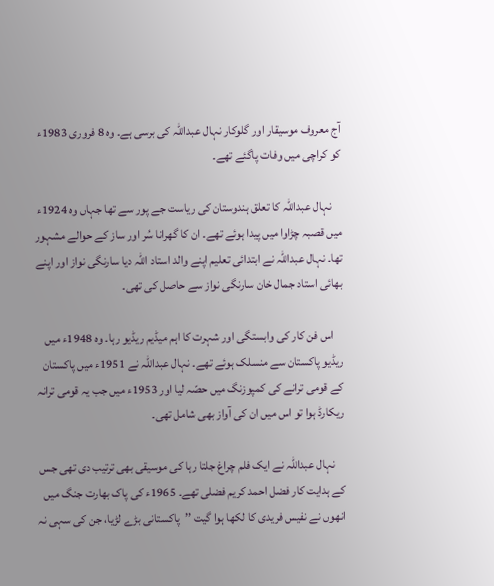آج معروف موسیقار اور گلوکار نہال عبداللہ کی برسی ہے۔ وہ 8 فروری 1983ء کو کراچی میں وفات پاگئے تھے۔

    نہال عبداللہ کا تعلق ہندوستان کی ریاست جے پور سے تھا جہاں وہ 1924ء میں قصبہ چڑاوا میں پیدا ہوئے تھے۔ ان کا گھرانا سُر اور ساز کے حوالے مشہور تھا۔ نہال عبداللہ نے ابتدائی تعلیم اپنے والد استاد اللہ دیا سارنگی نواز اور اپنے بھائی استاد جمال خان سارنگی نواز سے حاصل کی تھی۔

    اس فن کار کی وابستگی اور شہرت کا اہم میڈیم ریڈیو رہا۔ وہ‌ 1948ء میں ریڈیو پاکستان سے منسلک ہوئے تھے۔ نہال عبداللہ نے 1951ء میں پاکستان کے قومی ترانے کی کمپوزنگ میں حصّہ لیا اور 1953ء میں جب یہ قومی ترانہ ریکارڈ ہوا تو اس میں ان کی آواز بھی شامل تھی۔

    نہال عبداللہ نے ایک فلم چراغ جلتا رہا کی موسیقی بھی ترتیب دی تھی جس کے ہدایت کار فضل احمد کریم فضلی تھے۔ 1965ء کی پاک بھارت جنگ میں انھوں نے نفیس فریدی کا لکھا ہوا گیت ’’پاکستانی بڑے لڑیا، جن کی سہی نہ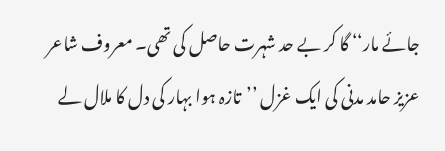جائے مار‘‘ گا کر بے حد شہرت حاصل کی تھی۔ معروف شاعر عزیز حامد مدنی کی ایک غزل ’’تازہ ہوا بہار کی دل کا ملال لے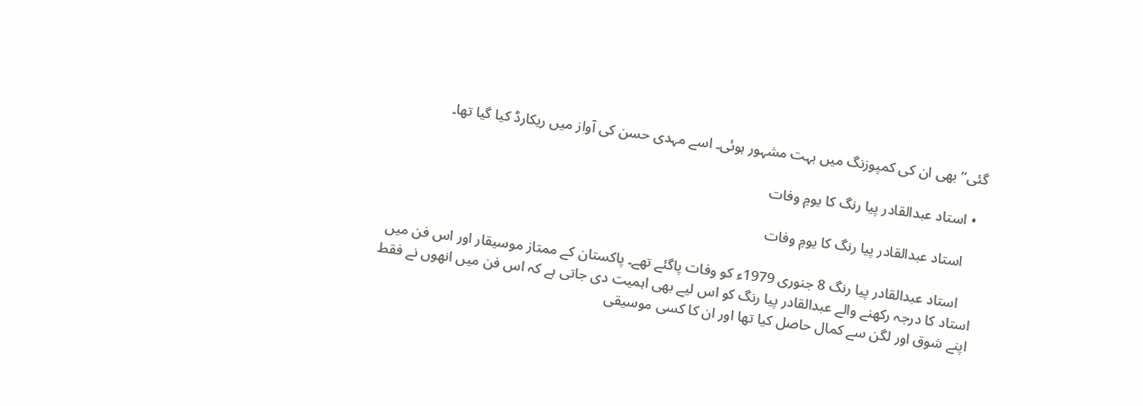گئی‘‘ بھی ان کی کمپوزنگ میں بہت مشہور ہوئی۔ اسے مہدی حسن کی آواز میں ریکارڈ کیا گیا تھا۔

  • استاد عبدالقادر پیا رنگ کا یومِ وفات

    استاد عبدالقادر پیا رنگ کا یومِ وفات

    استاد عبدالقادر پیا رنگ 8 جنوری 1979ء کو وفات پاگئے تھے۔ پاکستان کے ممتاز موسیقار اور اس فن میں استاد کا درجہ رکھنے والے عبدالقادر پیا رنگ کو اس لیے بھی اہمیت دی جاتی ہے کہ اس فن میں انھوں نے فقط اپنے شوق اور لگن سے کمال حاصل کیا تھا اور ان کا کسی موسیقی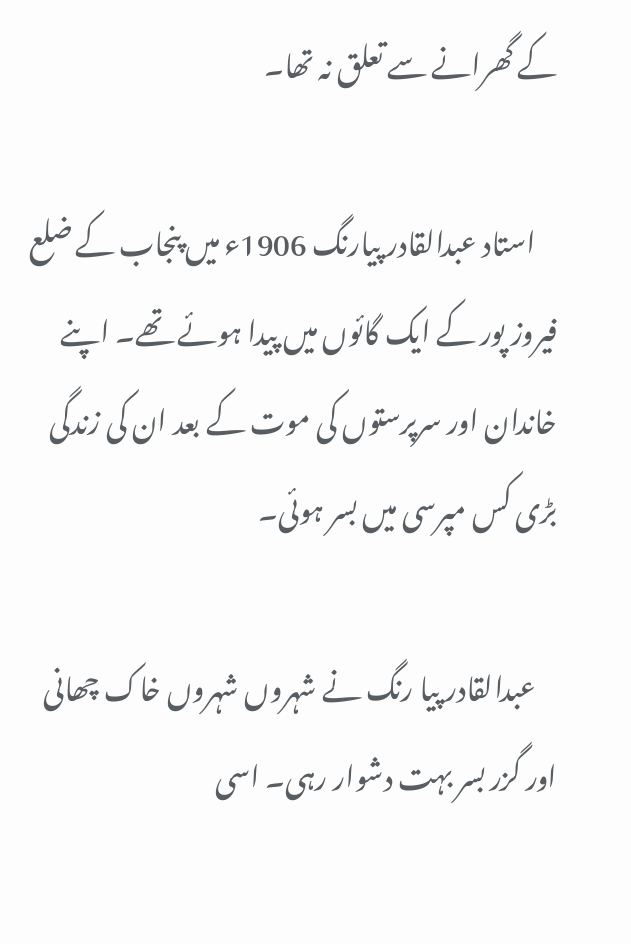کے گھرانے سے تعلق نہ تھا۔

    استاد عبدالقادر پیارنگ 1906ء میں پنجاب کے ضلع فیروز پور کے ایک گائوں میں پیدا ہوئے تھے۔ اپنے خاندان اور سرپرستوں کی موت کے بعد ان کی زندگی بڑی کس مپرسی میں بسر ہوئی۔

    عبدالقادر پیا رنگ نے شہروں شہروں خاک چھانی اور گزر بسر بہت دشوار رہی۔ اسی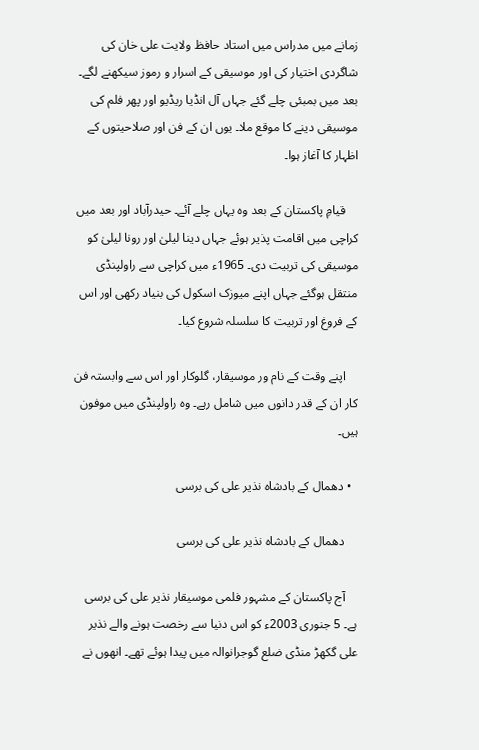زمانے میں مدراس میں استاد حافظ ولایت علی خان کی شاگردی اختیار کی اور موسیقی کے اسرار و رموز سیکھنے لگے۔ بعد میں بمبئی چلے گئے جہاں آل انڈیا ریڈیو اور پھر فلم کی موسیقی دینے کا موقع ملا۔ یوں ان کے فن اور صلاحیتوں کے اظہار کا آغاز ہوا۔

    قیامِ پاکستان کے بعد وہ یہاں‌ چلے آئے۔ حیدرآباد اور بعد میں کراچی میں اقامت پذیر ہوئے جہاں دینا لیلیٰ اور رونا لیلیٰ کو موسیقی کی تربیت دی۔ 1965ء میں کراچی سے راولپنڈی منتقل ہوگئے جہاں اپنے میوزک اسکول کی بنیاد رکھی اور اس کے فروغ اور تربیت کا سلسلہ شروع کیا۔

    اپنے وقت کے نام ور موسیقار، گلوکار اور اس سے وابستہ فن کار ان کے قدر دانوں میں شامل رہے۔ وہ راولپنڈی میں موفون ہیں۔

  • دھمال کے بادشاہ نذیر علی کی برسی

    دھمال کے بادشاہ نذیر علی کی برسی

    آج پاکستان کے مشہور فلمی موسیقار نذیر علی کی برسی ہے۔ 5 جنوری 2003ء کو اس دنیا سے رخصت ہونے والے نذیر علی گکھڑ منڈی ضلع گوجرانوالہ میں پیدا ہوئے تھے۔ انھوں نے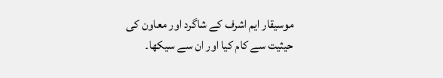موسیقار ایم اشرف کے شاگرد اور معاون کی حیثیت سے کام کیا اور ان سے سیکھا۔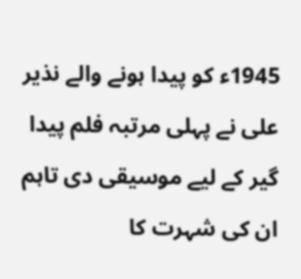1945ء کو پیدا ہونے والے نذیر علی نے پہلی مرتبہ فلم پیدا گیر کے لیے موسیقی دی تاہم ان کی شہرت کا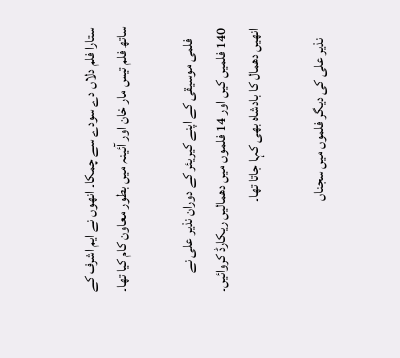ستارا فلم دلاں دے سودے سے چمکا۔ انھوں نے ایم اشرف کے ساتھ فلم تیس مار خان اور آئینہ میں بطور معاون کام کیا تھا۔

    فلمی موسیقی کے اپنے کیریئر کے دوران نذیر علی نے 140 فلمیں کیں اور 14 فلموں میں دھمالیں ریکارڈ کروائیں۔ انھیں دھمال کا بادشاہ بھی کہا جاتا تھا۔

    نذیر علی کی دیگر فلموں میں سجناں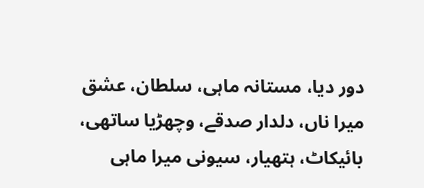دور دیا، مستانہ ماہی، سلطان، عشق میرا ناں، دلدار صدقے، وچھڑیا ساتھی، بائیکاٹ، ہتھیار، سیونی میرا ماہی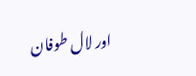اور لال طوفان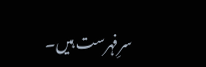سرِفہرست ہیں۔